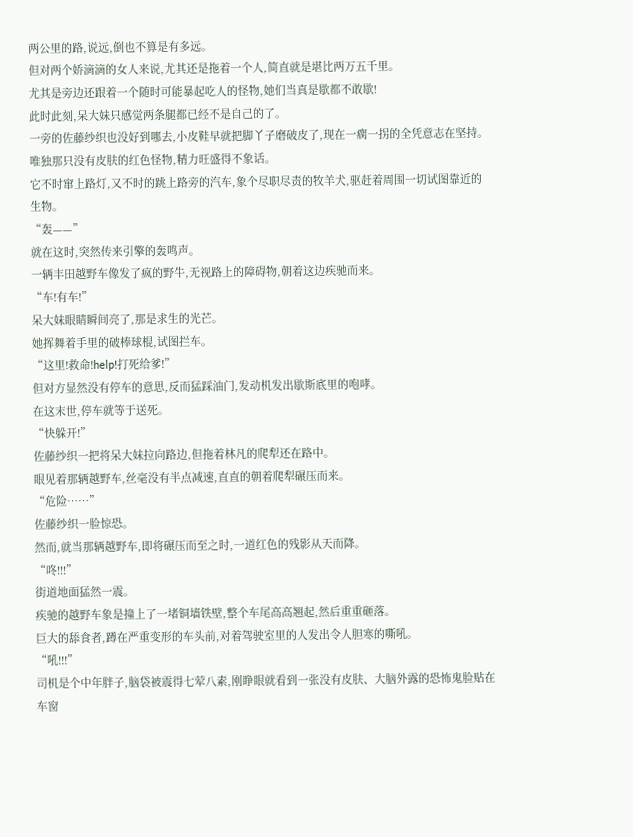两公里的路,说远,倒也不算是有多远。
但对两个娇滴滴的女人来说,尤其还是拖着一个人,简直就是堪比两万五千里。
尤其是旁边还跟着一个随时可能暴起吃人的怪物,她们当真是歇都不敢歇!
此时此刻,呆大妹只感觉两条腿都已经不是自己的了。
一旁的佐藤纱织也没好到哪去,小皮鞋早就把脚丫子磨破皮了,现在一瘸一拐的全凭意志在坚持。
唯独那只没有皮肤的红色怪物,精力旺盛得不象话。
它不时窜上路灯,又不时的跳上路旁的汽车,象个尽职尽责的牧羊犬,驱赶着周围一切试图靠近的生物。
“轰——”
就在这时,突然传来引擎的轰鸣声。
一辆丰田越野车像发了疯的野牛,无视路上的障碍物,朝着这边疾驰而来。
“车!有车!”
呆大妹眼睛瞬间亮了,那是求生的光芒。
她挥舞着手里的破棒球棍,试图拦车。
“这里!救命!help!打死给爹!”
但对方显然没有停车的意思,反而猛踩油门,发动机发出歇斯底里的咆哮。
在这末世,停车就等于送死。
“快躲开!”
佐藤纱织一把将呆大妹拉向路边,但拖着林凡的爬犁还在路中。
眼见着那辆越野车,丝毫没有半点减速,直直的朝着爬犁碾压而来。
“危险……”
佐藤纱织一脸惊恐。
然而,就当那辆越野车,即将碾压而至之时,一道红色的残影从天而降。
“咚!!!”
街道地面猛然一震。
疾驰的越野车象是撞上了一堵铜墙铁壁,整个车尾高高翘起,然后重重砸落。
巨大的舔食者,蹲在严重变形的车头前,对着驾驶室里的人发出令人胆寒的嘶吼。
“吼!!!”
司机是个中年胖子,脑袋被震得七荤八素,刚睁眼就看到一张没有皮肤、大脑外露的恐怖鬼脸贴在车窗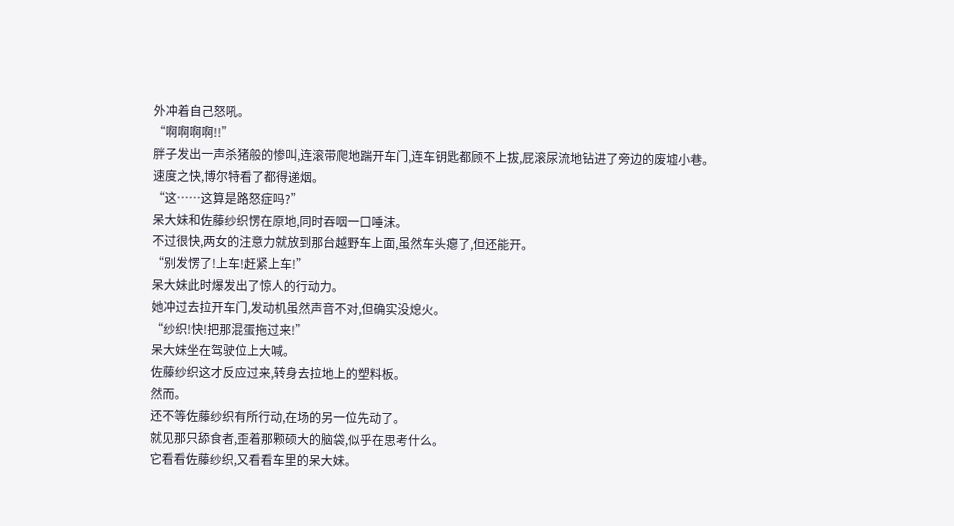外冲着自己怒吼。
“啊啊啊啊!!”
胖子发出一声杀猪般的惨叫,连滚带爬地踹开车门,连车钥匙都顾不上拔,屁滚尿流地钻进了旁边的废墟小巷。
速度之快,博尔特看了都得递烟。
“这……这算是路怒症吗?”
呆大妹和佐藤纱织愣在原地,同时吞咽一口唾沫。
不过很快,两女的注意力就放到那台越野车上面,虽然车头瘪了,但还能开。
“别发愣了!上车!赶紧上车!”
呆大妹此时爆发出了惊人的行动力。
她冲过去拉开车门,发动机虽然声音不对,但确实没熄火。
“纱织!快!把那混蛋拖过来!”
呆大妹坐在驾驶位上大喊。
佐藤纱织这才反应过来,转身去拉地上的塑料板。
然而。
还不等佐藤纱织有所行动,在场的另一位先动了。
就见那只舔食者,歪着那颗硕大的脑袋,似乎在思考什么。
它看看佐藤纱织,又看看车里的呆大妹。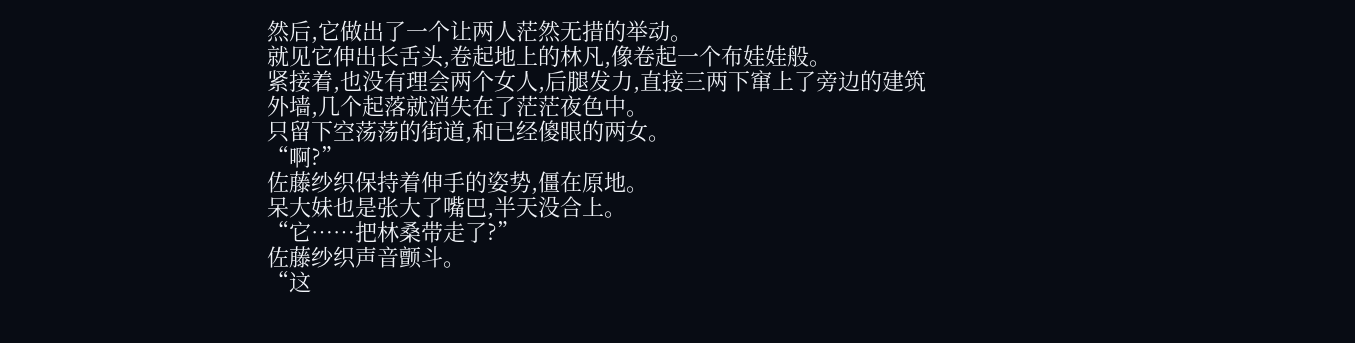然后,它做出了一个让两人茫然无措的举动。
就见它伸出长舌头,卷起地上的林凡,像卷起一个布娃娃般。
紧接着,也没有理会两个女人,后腿发力,直接三两下窜上了旁边的建筑外墙,几个起落就消失在了茫茫夜色中。
只留下空荡荡的街道,和已经傻眼的两女。
“啊?”
佐藤纱织保持着伸手的姿势,僵在原地。
呆大妹也是张大了嘴巴,半天没合上。
“它……把林桑带走了?”
佐藤纱织声音颤斗。
“这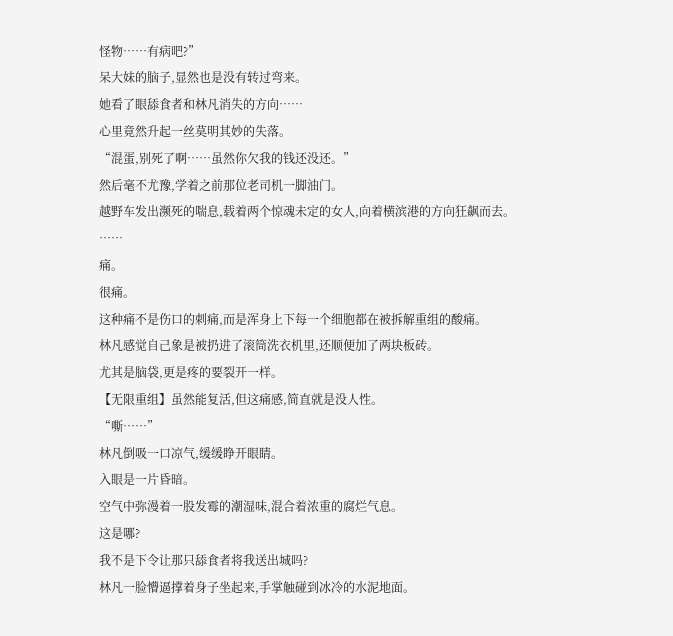怪物……有病吧?”
呆大妹的脑子,显然也是没有转过弯来。
她看了眼舔食者和林凡消失的方向……
心里竟然升起一丝莫明其妙的失落。
“混蛋,别死了啊……虽然你欠我的钱还没还。”
然后毫不尤豫,学着之前那位老司机一脚油门。
越野车发出濒死的喘息,载着两个惊魂未定的女人,向着横滨港的方向狂飙而去。
……
痛。
很痛。
这种痛不是伤口的刺痛,而是浑身上下每一个细胞都在被拆解重组的酸痛。
林凡感觉自己象是被扔进了滚筒洗衣机里,还顺便加了两块板砖。
尤其是脑袋,更是疼的要裂开一样。
【无限重组】虽然能复活,但这痛感,简直就是没人性。
“嘶……”
林凡倒吸一口凉气,缓缓睁开眼睛。
入眼是一片昏暗。
空气中弥漫着一股发霉的潮湿味,混合着浓重的腐烂气息。
这是哪?
我不是下令让那只舔食者将我送出城吗?
林凡一脸懵逼撑着身子坐起来,手掌触碰到冰冷的水泥地面。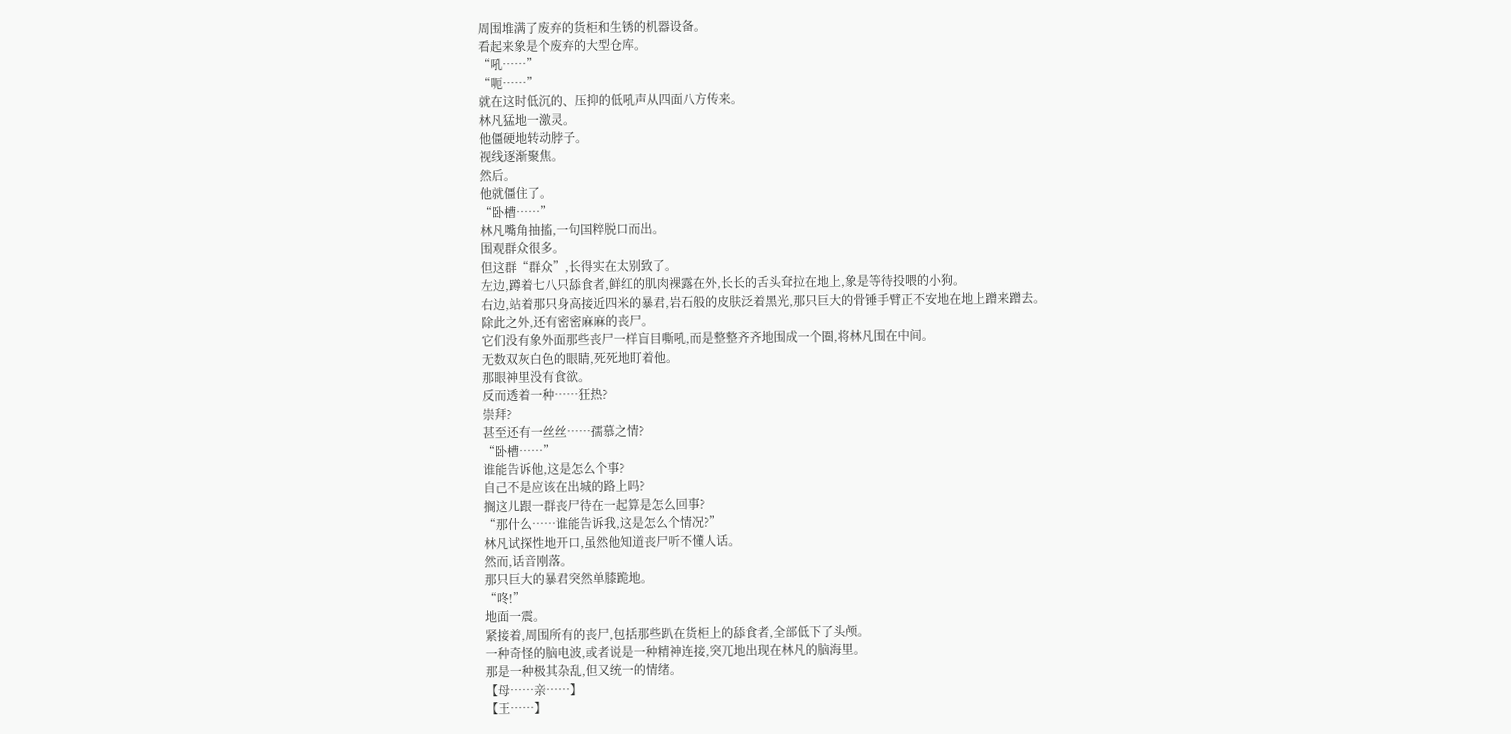周围堆满了废弃的货柜和生锈的机器设备。
看起来象是个废弃的大型仓库。
“吼……”
“呃……”
就在这时低沉的、压抑的低吼声从四面八方传来。
林凡猛地一激灵。
他僵硬地转动脖子。
视线逐渐聚焦。
然后。
他就僵住了。
“卧槽……”
林凡嘴角抽搐,一句国粹脱口而出。
围观群众很多。
但这群“群众”,长得实在太别致了。
左边,蹲着七八只舔食者,鲜红的肌肉裸露在外,长长的舌头耷拉在地上,象是等待投喂的小狗。
右边,站着那只身高接近四米的暴君,岩石般的皮肤泛着黑光,那只巨大的骨锤手臂正不安地在地上蹭来蹭去。
除此之外,还有密密麻麻的丧尸。
它们没有象外面那些丧尸一样盲目嘶吼,而是整整齐齐地围成一个圈,将林凡围在中间。
无数双灰白色的眼睛,死死地盯着他。
那眼神里没有食欲。
反而透着一种……狂热?
崇拜?
甚至还有一丝丝……孺慕之情?
“卧槽……”
谁能告诉他,这是怎么个事?
自己不是应该在出城的路上吗?
搁这儿跟一群丧尸待在一起算是怎么回事?
“那什么……谁能告诉我,这是怎么个情况?”
林凡试探性地开口,虽然他知道丧尸听不懂人话。
然而,话音刚落。
那只巨大的暴君突然单膝跪地。
“咚!”
地面一震。
紧接着,周围所有的丧尸,包括那些趴在货柜上的舔食者,全部低下了头颅。
一种奇怪的脑电波,或者说是一种精神连接,突兀地出现在林凡的脑海里。
那是一种极其杂乱,但又统一的情绪。
【母……亲……】
【王……】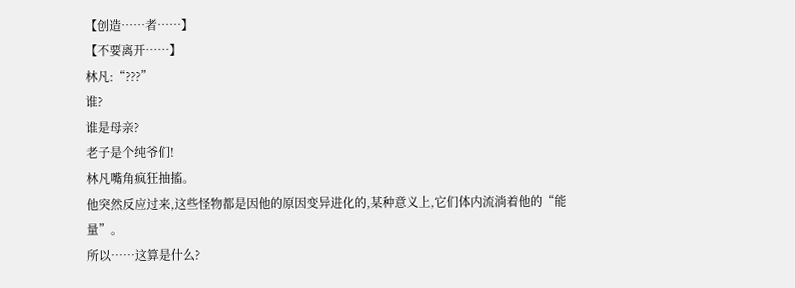【创造……者……】
【不要离开……】
林凡:“???”
谁?
谁是母亲?
老子是个纯爷们!
林凡嘴角疯狂抽搐。
他突然反应过来,这些怪物都是因他的原因变异进化的,某种意义上,它们体内流淌着他的“能量”。
所以……这算是什么?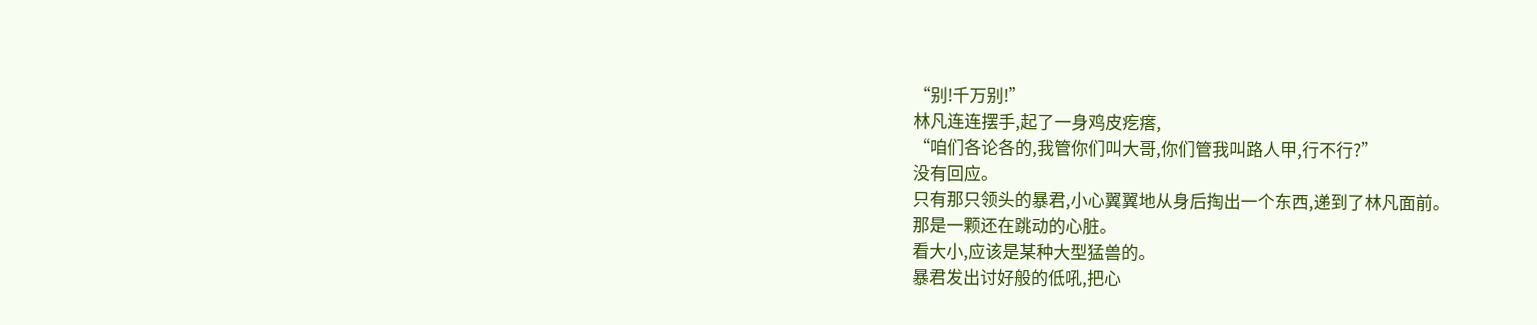“别!千万别!”
林凡连连摆手,起了一身鸡皮疙瘩,
“咱们各论各的,我管你们叫大哥,你们管我叫路人甲,行不行?”
没有回应。
只有那只领头的暴君,小心翼翼地从身后掏出一个东西,递到了林凡面前。
那是一颗还在跳动的心脏。
看大小,应该是某种大型猛兽的。
暴君发出讨好般的低吼,把心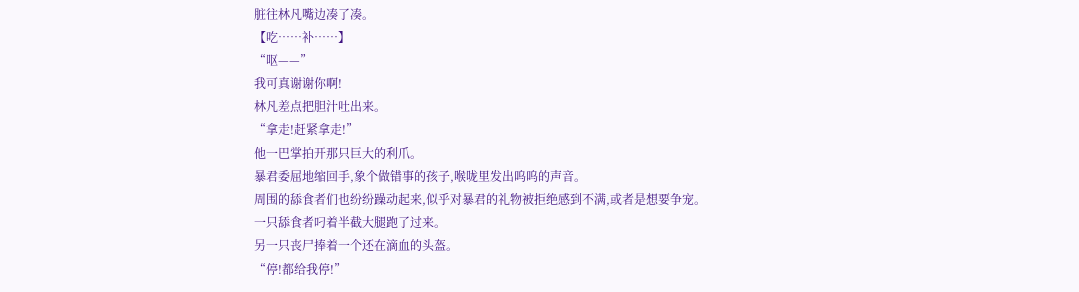脏往林凡嘴边凑了凑。
【吃……补……】
“呕——”
我可真谢谢你啊!
林凡差点把胆汁吐出来。
“拿走!赶紧拿走!”
他一巴掌拍开那只巨大的利爪。
暴君委屈地缩回手,象个做错事的孩子,喉咙里发出呜呜的声音。
周围的舔食者们也纷纷躁动起来,似乎对暴君的礼物被拒绝感到不满,或者是想要争宠。
一只舔食者叼着半截大腿跑了过来。
另一只丧尸捧着一个还在滴血的头盔。
“停!都给我停!”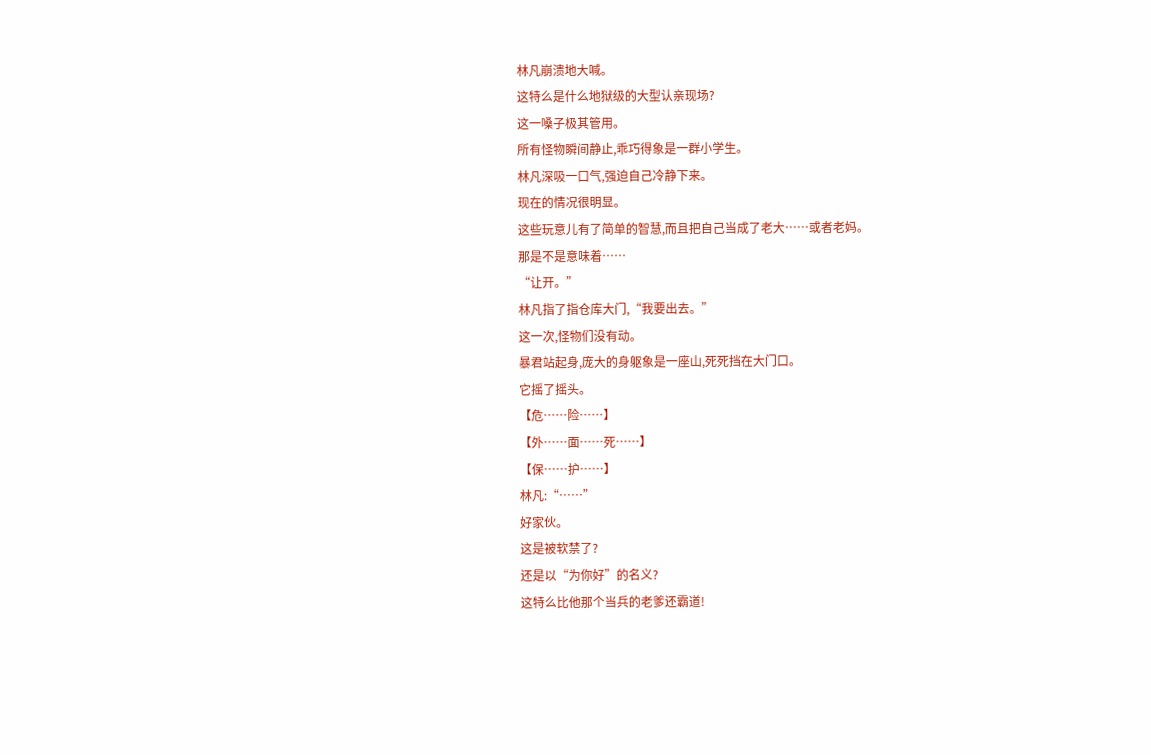林凡崩溃地大喊。
这特么是什么地狱级的大型认亲现场?
这一嗓子极其管用。
所有怪物瞬间静止,乖巧得象是一群小学生。
林凡深吸一口气,强迫自己冷静下来。
现在的情况很明显。
这些玩意儿有了简单的智慧,而且把自己当成了老大……或者老妈。
那是不是意味着……
“让开。”
林凡指了指仓库大门,“我要出去。”
这一次,怪物们没有动。
暴君站起身,庞大的身躯象是一座山,死死挡在大门口。
它摇了摇头。
【危……险……】
【外……面……死……】
【保……护……】
林凡:“……”
好家伙。
这是被软禁了?
还是以“为你好”的名义?
这特么比他那个当兵的老爹还霸道!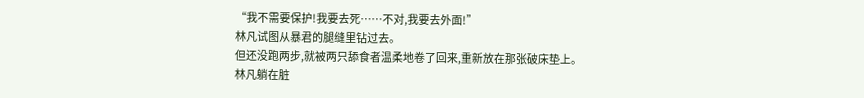“我不需要保护!我要去死……不对,我要去外面!”
林凡试图从暴君的腿缝里钻过去。
但还没跑两步,就被两只舔食者温柔地卷了回来,重新放在那张破床垫上。
林凡躺在脏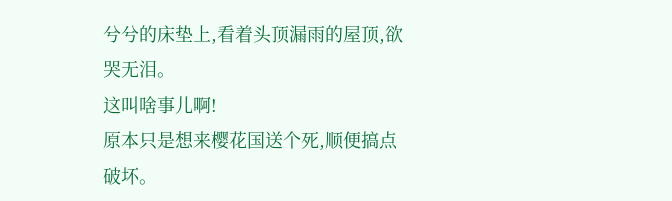兮兮的床垫上,看着头顶漏雨的屋顶,欲哭无泪。
这叫啥事儿啊!
原本只是想来樱花国送个死,顺便搞点破坏。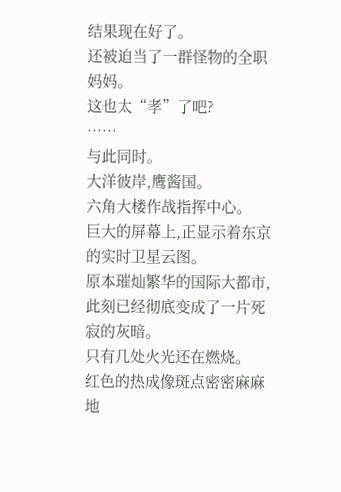结果现在好了。
还被迫当了一群怪物的全职妈妈。
这也太“孝”了吧?
……
与此同时。
大洋彼岸,鹰酱国。
六角大楼作战指挥中心。
巨大的屏幕上,正显示着东京的实时卫星云图。
原本璀灿繁华的国际大都市,此刻已经彻底变成了一片死寂的灰暗。
只有几处火光还在燃烧。
红色的热成像斑点密密麻麻地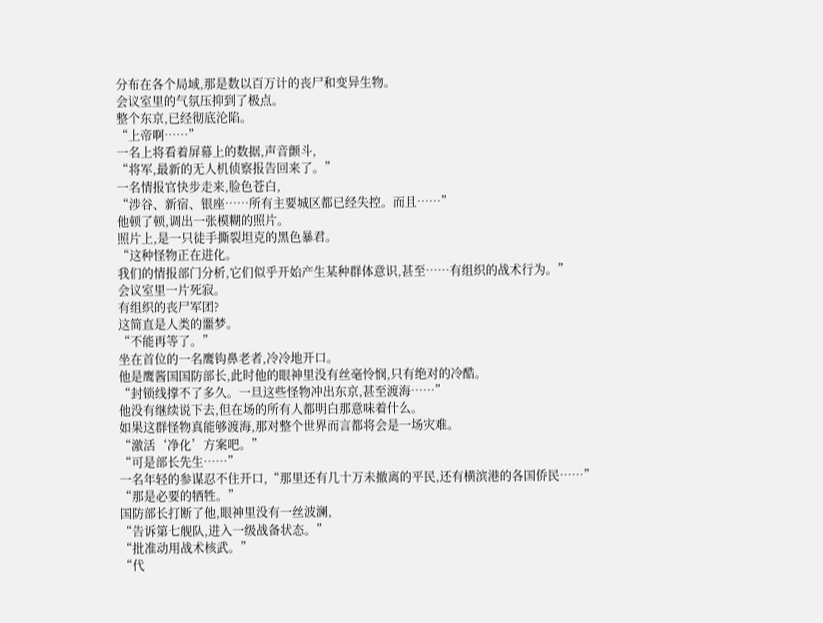分布在各个局域,那是数以百万计的丧尸和变异生物。
会议室里的气氛压抑到了极点。
整个东京,已经彻底沦陷。
“上帝啊……”
一名上将看着屏幕上的数据,声音颤斗,
“将军,最新的无人机侦察报告回来了。”
一名情报官快步走来,脸色苍白,
“涉谷、新宿、银座……所有主要城区都已经失控。而且……”
他顿了顿,调出一张模糊的照片。
照片上,是一只徒手撕裂坦克的黑色暴君。
“这种怪物正在进化。
我们的情报部门分析,它们似乎开始产生某种群体意识,甚至……有组织的战术行为。”
会议室里一片死寂。
有组织的丧尸军团?
这简直是人类的噩梦。
“不能再等了。”
坐在首位的一名鹰钩鼻老者,冷冷地开口。
他是鹰酱国国防部长,此时他的眼神里没有丝毫怜悯,只有绝对的冷酷。
“封锁线撑不了多久。一旦这些怪物冲出东京,甚至渡海……”
他没有继续说下去,但在场的所有人都明白那意味着什么。
如果这群怪物真能够渡海,那对整个世界而言都将会是一场灾难。
“激活‘净化’方案吧。”
“可是部长先生……”
一名年轻的参谋忍不住开口,“那里还有几十万未撤离的平民,还有横滨港的各国侨民……”
“那是必要的牺牲。”
国防部长打断了他,眼神里没有一丝波澜,
“告诉第七舰队,进入一级战备状态。”
“批准动用战术核武。”
“代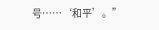号……‘和平’。”